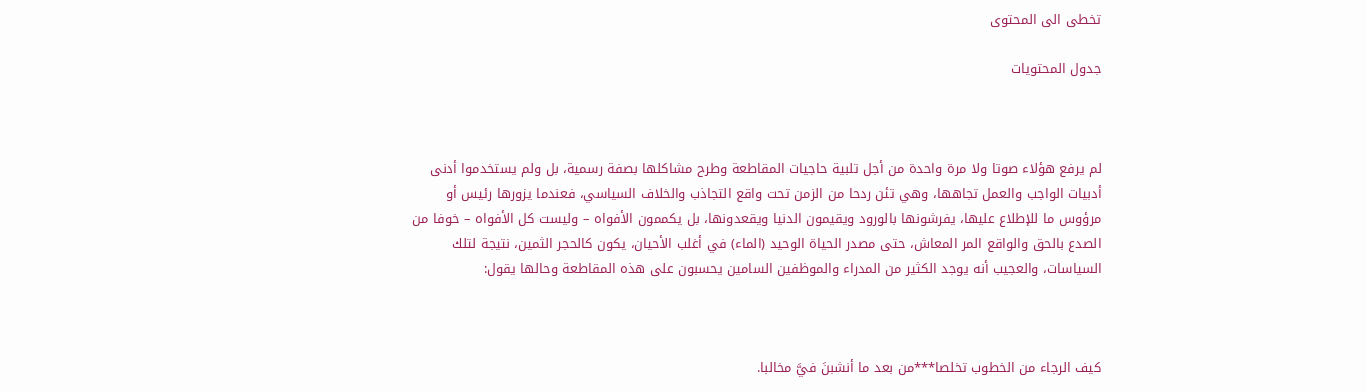تخطى الى المحتوى

جدول المحتويات



لم يرفع هؤلاء صوتا ولا مرة واحدة من أجل تلبية حاجيات المقاطعة وطرح مشاكلها بصفة رسمية، بل ولم يستخدموا أدنى أدبيات الواجب والعمل تجاهها، وهي تئن ردحا من الزمن تحت واقع التجاذب والخلاف السياسي، فعندما يزورها رئيس أو مرؤوس ما للإطلاع عليها، يفرشونها بالورود ويقيمون الدنيا ويقعدونها، بل يكممون الأفواه – وليست كل الأفواه – خوفا من الصدع بالحق والواقع المر المعاش، حتى مصدر الحياة الوحيد (الماء) في أغلب الأحيان، يكون كالحجر الثمين، نتيجة لتلك السياسات، والعجيب أنه يوجد الكثير من المدراء والموظفين السامين يحسبون على هذه المقاطعة وحالها يقول:



كيف الرجاء من الخطوب تخلصا***من بعد ما أنشبنَ فيَّ مخالبا.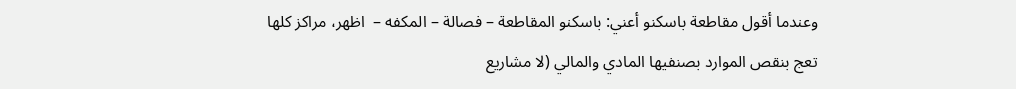وعندما أقول مقاطعة باسكنو أعني: باسكنو المقاطعة – فصالة – المكفه –  اظهر، مراكز كلها تعج بنقص الموارد بصنفيها المادي والمالي (لا مشاريع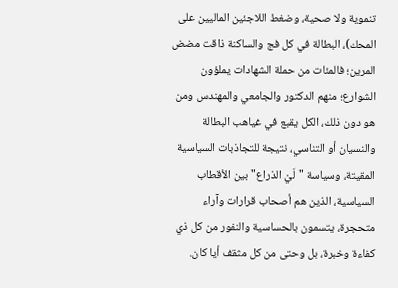تنموية ولا صحية، وضغط اللاجئين الماليين على المحك)، البطالة في كل فج والساكنة ذاقت مضض المرين؛ فالمئات من حملة الشهادات يملؤون الشوارع؛ منهم الدكتور والجامعي والمهندس ومن هو دون ذلك، الكل يقبع في غياهب البطالة والنسيان أو التناسي، نتيجة للتجاذبات السياسية المقيتة، وسياسة "لَيْ الذراع" بين الأقطاب السياسية، الذين هم أصحاب قرارات وآراء متحجرة، يتسمون بالحساسية والنفور من كل ذي كفاءة وخبرة، بل وحتى من كل مثقف أيا كان.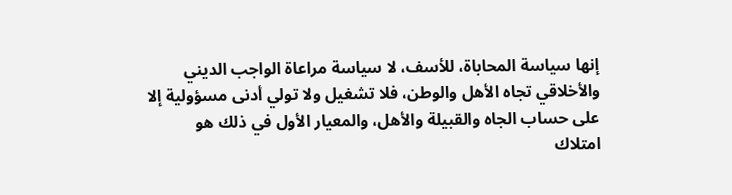إنها سياسة المحاباة، للأسف، لا سياسة مراعاة الواجب الديني والأخلاقي تجاه الأهل والوطن، فلا تشغيل ولا تولي أدنى مسؤولية إلا على حساب الجاه والقبيلة والأهل، والمعيار الأول في ذلك هو امتلاك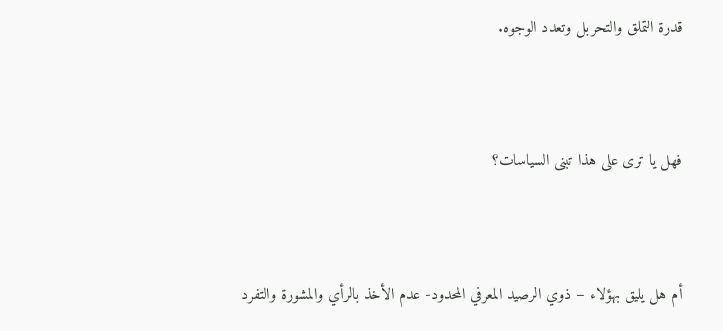قدرة التملق والتحربل وتعدد الوجوه.



فهل يا ترى على هذا تبنى السياسات؟



أم هل يليق بهؤلاء – ذوي الرصيد المعرفي المحدود- عدم الأخذ بالرأي والمشورة والتفرد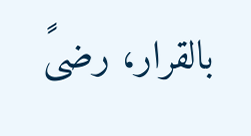بالقرار، رضىً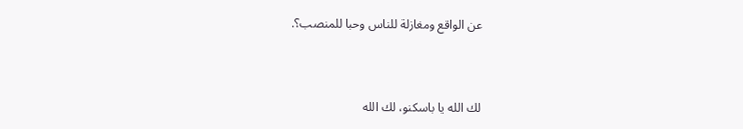عن الواقع ومغازلة للناس وحبا للمنصب؟.



لك الله يا باسكنو، لك الله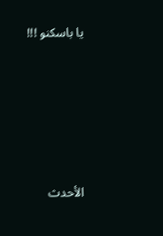يا باسكنو !!!





الأحدث